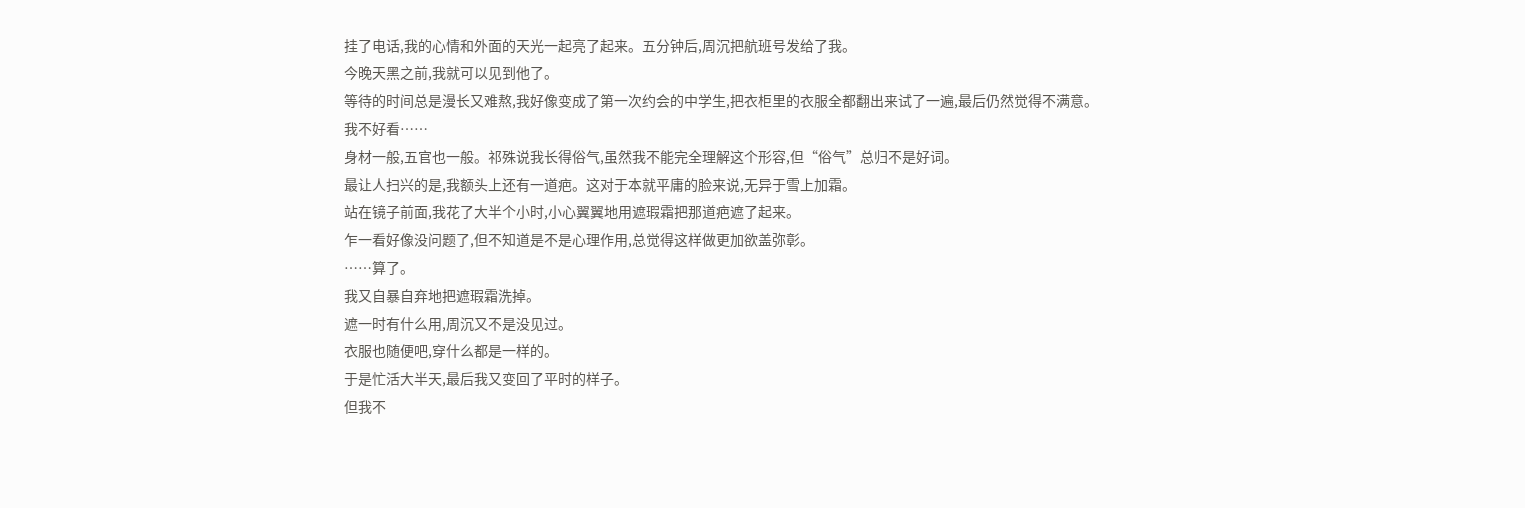挂了电话,我的心情和外面的天光一起亮了起来。五分钟后,周沉把航班号发给了我。
今晚天黑之前,我就可以见到他了。
等待的时间总是漫长又难熬,我好像变成了第一次约会的中学生,把衣柜里的衣服全都翻出来试了一遍,最后仍然觉得不满意。
我不好看……
身材一般,五官也一般。祁殊说我长得俗气,虽然我不能完全理解这个形容,但“俗气”总归不是好词。
最让人扫兴的是,我额头上还有一道疤。这对于本就平庸的脸来说,无异于雪上加霜。
站在镜子前面,我花了大半个小时,小心翼翼地用遮瑕霜把那道疤遮了起来。
乍一看好像没问题了,但不知道是不是心理作用,总觉得这样做更加欲盖弥彰。
……算了。
我又自暴自弃地把遮瑕霜洗掉。
遮一时有什么用,周沉又不是没见过。
衣服也随便吧,穿什么都是一样的。
于是忙活大半天,最后我又变回了平时的样子。
但我不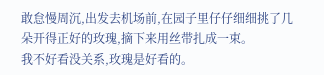敢怠慢周沉,出发去机场前,在园子里仔仔细细挑了几朵开得正好的玫瑰,摘下来用丝带扎成一束。
我不好看没关系,玫瑰是好看的。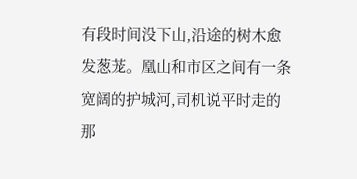有段时间没下山,沿途的树木愈发葱茏。凰山和市区之间有一条宽阔的护城河,司机说平时走的那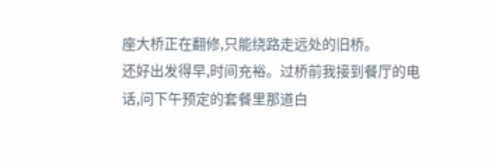座大桥正在翻修,只能绕路走远处的旧桥。
还好出发得早,时间充裕。过桥前我接到餐厅的电话,问下午预定的套餐里那道白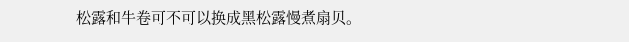松露和牛卷可不可以换成黑松露慢煮扇贝。